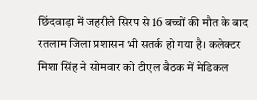छिंदवाड़ा में जहरीले सिरप से 16 बच्चों की मौत के बाद रतलाम जिला प्रशासन भी सतर्क हो गया है। कलेक्टर मिशा सिंह ने सोमवार को टीएल बैठक में मेडिकल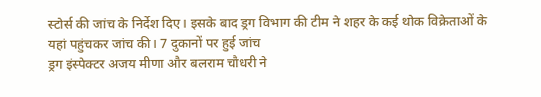स्टोर्स की जांच के निर्देश दिए। इसके बाद ड्रग विभाग की टीम ने शहर के कई थोक विक्रेताओं के यहां पहुंचकर जांच की। 7 दुकानों पर हुई जांच
ड्रग इंस्पेक्टर अजय मीणा और बलराम चौधरी ने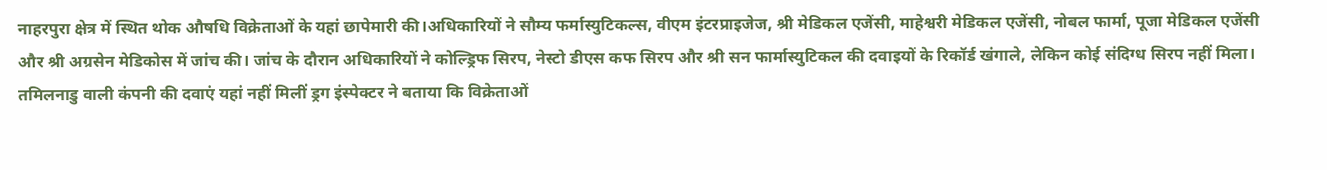नाहरपुरा क्षेत्र में स्थित थोक औषधि विक्रेताओं के यहां छापेमारी की।अधिकारियों ने सौम्य फर्मास्युटिकल्स, वीएम इंटरप्राइजेज, श्री मेडिकल एजेंसी, माहेश्वरी मेडिकल एजेंसी, नोबल फार्मा, पूजा मेडिकल एजेंसी और श्री अग्रसेन मेडिकोस में जांच की। जांच के दौरान अधिकारियों ने कोल्ड्रिफ सिरप, नेस्टो डीएस कफ सिरप और श्री सन फार्मास्युटिकल की दवाइयों के रिकॉर्ड खंगाले, लेकिन कोई संदिग्ध सिरप नहीं मिला। तमिलनाडु वाली कंपनी की दवाएं यहां नहीं मिलीं ड्रग इंस्पेक्टर ने बताया कि विक्रेताओं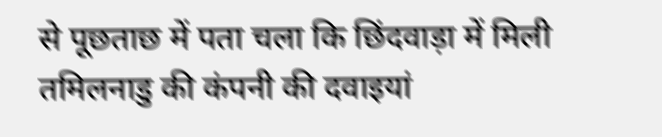से पूछताछ में पता चला कि छिंदवाड़ा में मिली तमिलनाडु की कंपनी की दवाइयां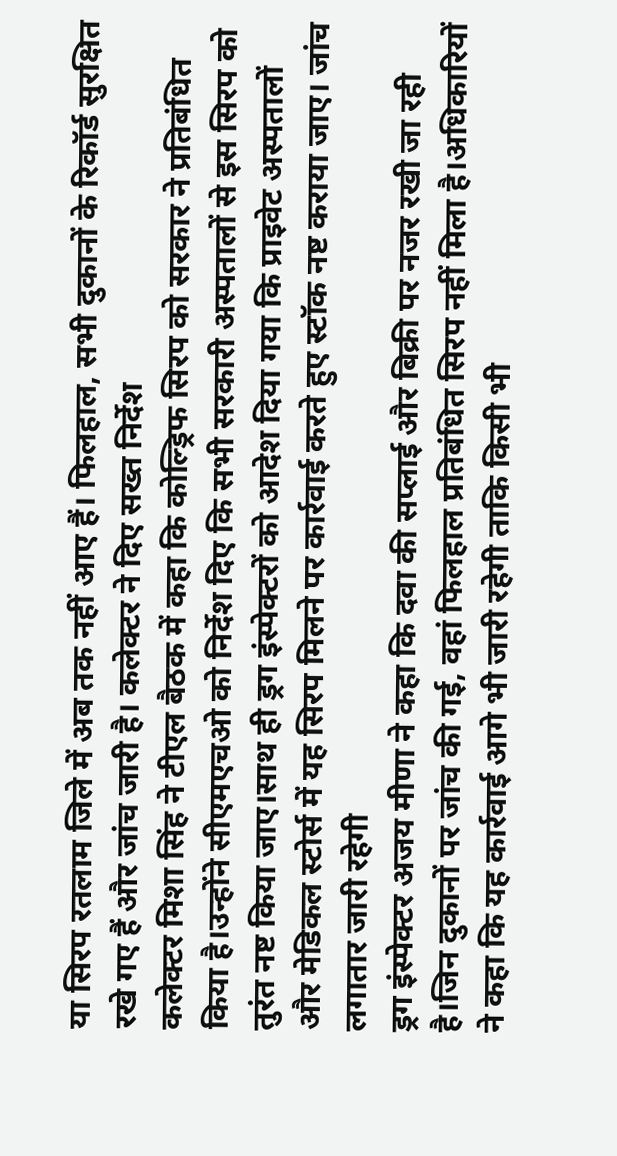या सिरप रतलाम जिले में अब तक नहीं आए हैं। फिलहाल, सभी दुकानों के रिकॉर्ड सुरक्षित रखे गए हैं और जांच जारी है। कलेक्टर ने दिए सख्त निर्देश
कलेक्टर मिशा सिंह ने टीएल बैठक में कहा कि कोल्ड्रिफ सिरप को सरकार ने प्रतिबंधित किया है।उन्होंने सीएमएचओ को निर्देश दिए कि सभी सरकारी अस्पतालों से इस सिरप को तुरंत नष्ट किया जाए।साथ ही ड्रग इंस्पेक्टरों को आदेश दिया गया कि प्राइवेट अस्पतालों और मेडिकल स्टोर्स में यह सिरप मिलने पर कार्रवाई करते हुए स्टॉक नष्ट कराया जाए। जांच लगातार जारी रहेगी
ड्रग इंस्पेक्टर अजय मीणा ने कहा कि दवा की सप्लाई और बिक्री पर नजर रखी जा रही है।जिन दुकानों पर जांच की गई, वहां फिलहाल प्रतिबंधित सिरप नहीं मिला है।अधिकारियों ने कहा कि यह कार्रवाई आगे भी जारी रहेगी ताकि किसी भी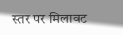स्तर पर मिलावट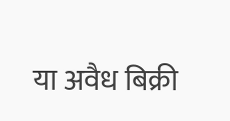या अवैध बिक्री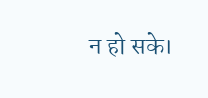न हो सके।